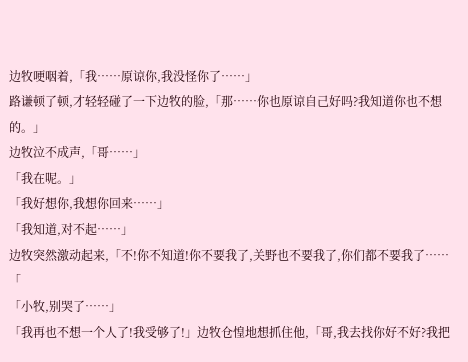边牧哽咽着,「我……原谅你,我没怪你了……」
路谦顿了顿,才轻轻碰了一下边牧的脸,「那……你也原谅自己好吗?我知道你也不想的。」
边牧泣不成声,「哥……」
「我在呢。」
「我好想你,我想你回来……」
「我知道,对不起……」
边牧突然激动起来,「不!你不知道!你不要我了,关野也不要我了,你们都不要我了……「
「小牧,别哭了……」
「我再也不想一个人了!我受够了!」边牧仓惶地想抓住他,「哥,我去找你好不好?我把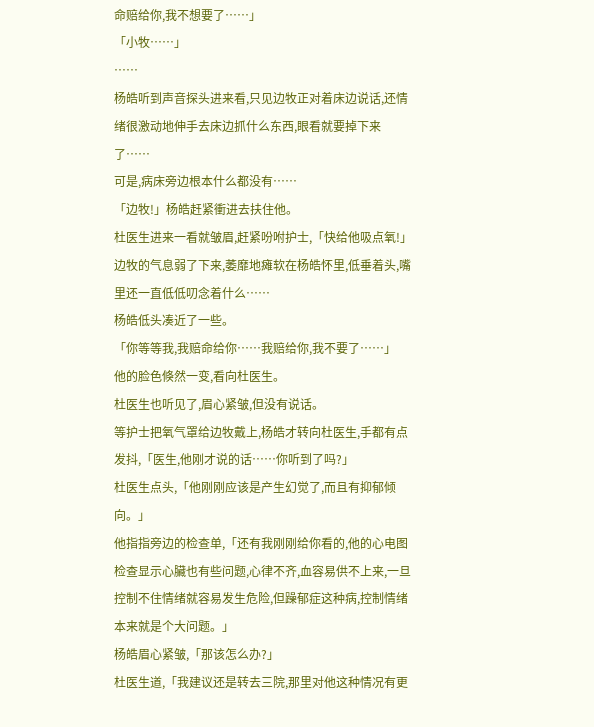命赔给你,我不想要了……」
「小牧……」
……
杨皓听到声音探头进来看,只见边牧正对着床边说话,还情绪很激动地伸手去床边抓什么东西,眼看就要掉下来了……
可是,病床旁边根本什么都没有……
「边牧!」杨皓赶紧衝进去扶住他。
杜医生进来一看就皱眉,赶紧吩咐护士,「快给他吸点氧!」
边牧的气息弱了下来,萎靡地瘫软在杨皓怀里,低垂着头,嘴里还一直低低叨念着什么……
杨皓低头凑近了一些。
「你等等我,我赔命给你……我赔给你,我不要了……」
他的脸色倏然一变,看向杜医生。
杜医生也听见了,眉心紧皱,但没有说话。
等护士把氧气罩给边牧戴上,杨皓才转向杜医生,手都有点发抖,「医生,他刚才说的话……你听到了吗?」
杜医生点头,「他刚刚应该是产生幻觉了,而且有抑郁倾向。」
他指指旁边的检查单,「还有我刚刚给你看的,他的心电图检查显示心臟也有些问题,心律不齐,血容易供不上来,一旦控制不住情绪就容易发生危险,但躁郁症这种病,控制情绪本来就是个大问题。」
杨皓眉心紧皱,「那该怎么办?」
杜医生道,「我建议还是转去三院,那里对他这种情况有更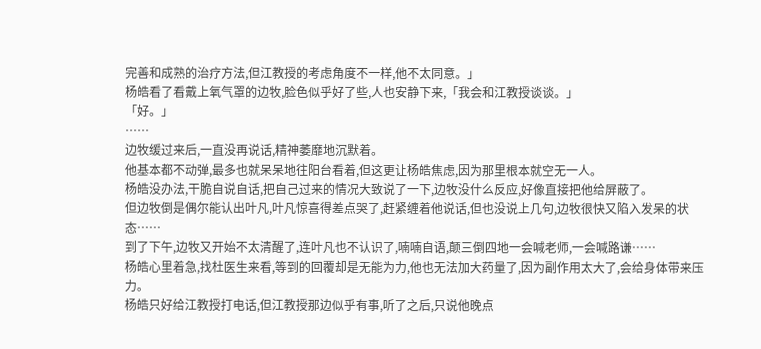完善和成熟的治疗方法,但江教授的考虑角度不一样,他不太同意。」
杨皓看了看戴上氧气罩的边牧,脸色似乎好了些,人也安静下来,「我会和江教授谈谈。」
「好。」
……
边牧缓过来后,一直没再说话,精神萎靡地沉默着。
他基本都不动弹,最多也就呆呆地往阳台看着,但这更让杨皓焦虑,因为那里根本就空无一人。
杨皓没办法,干脆自说自话,把自己过来的情况大致说了一下,边牧没什么反应,好像直接把他给屏蔽了。
但边牧倒是偶尔能认出叶凡,叶凡惊喜得差点哭了,赶紧缠着他说话,但也没说上几句,边牧很快又陷入发呆的状态……
到了下午,边牧又开始不太清醒了,连叶凡也不认识了,喃喃自语,颠三倒四地一会喊老师,一会喊路谦……
杨皓心里着急,找杜医生来看,等到的回覆却是无能为力,他也无法加大药量了,因为副作用太大了,会给身体带来压力。
杨皓只好给江教授打电话,但江教授那边似乎有事,听了之后,只说他晚点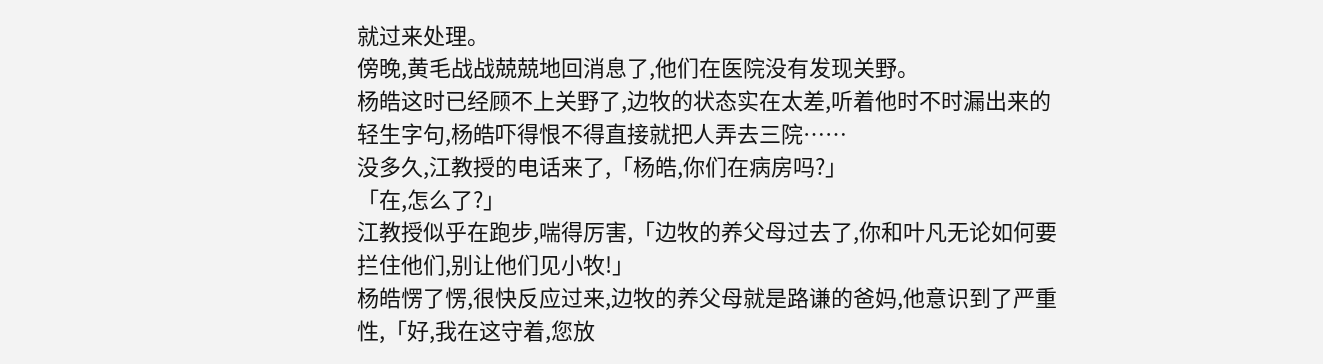就过来处理。
傍晚,黄毛战战兢兢地回消息了,他们在医院没有发现关野。
杨皓这时已经顾不上关野了,边牧的状态实在太差,听着他时不时漏出来的轻生字句,杨皓吓得恨不得直接就把人弄去三院……
没多久,江教授的电话来了,「杨皓,你们在病房吗?」
「在,怎么了?」
江教授似乎在跑步,喘得厉害,「边牧的养父母过去了,你和叶凡无论如何要拦住他们,别让他们见小牧!」
杨皓愣了愣,很快反应过来,边牧的养父母就是路谦的爸妈,他意识到了严重性,「好,我在这守着,您放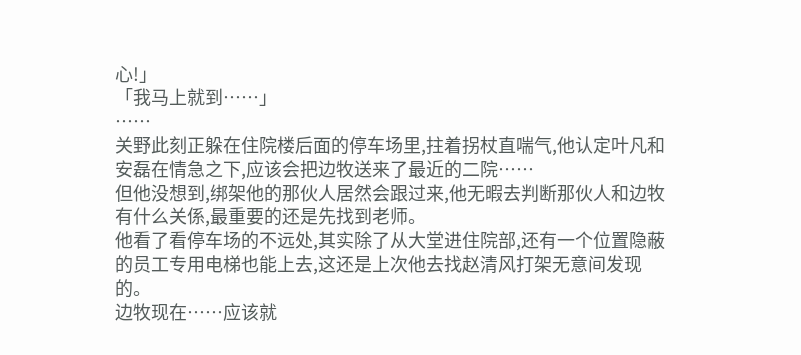心!」
「我马上就到……」
……
关野此刻正躲在住院楼后面的停车场里,拄着拐杖直喘气,他认定叶凡和安磊在情急之下,应该会把边牧送来了最近的二院……
但他没想到,绑架他的那伙人居然会跟过来,他无暇去判断那伙人和边牧有什么关係,最重要的还是先找到老师。
他看了看停车场的不远处,其实除了从大堂进住院部,还有一个位置隐蔽的员工专用电梯也能上去,这还是上次他去找赵清风打架无意间发现的。
边牧现在……应该就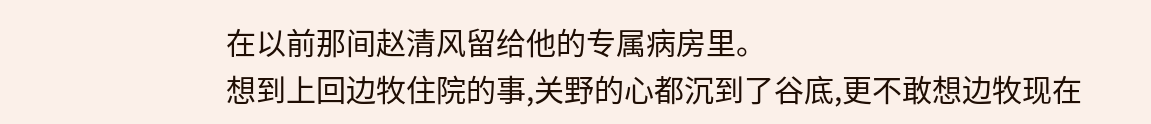在以前那间赵清风留给他的专属病房里。
想到上回边牧住院的事,关野的心都沉到了谷底,更不敢想边牧现在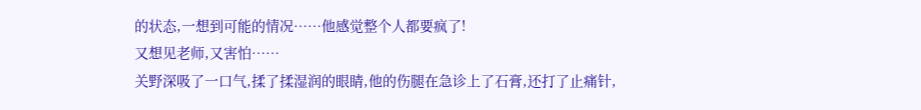的状态,一想到可能的情况……他感觉整个人都要疯了!
又想见老师,又害怕……
关野深吸了一口气,揉了揉湿润的眼睛,他的伤腿在急诊上了石膏,还打了止痛针,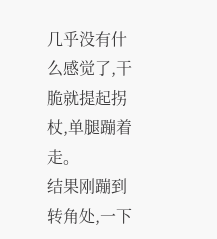几乎没有什么感觉了,干脆就提起拐杖,单腿蹦着走。
结果刚蹦到转角处,一下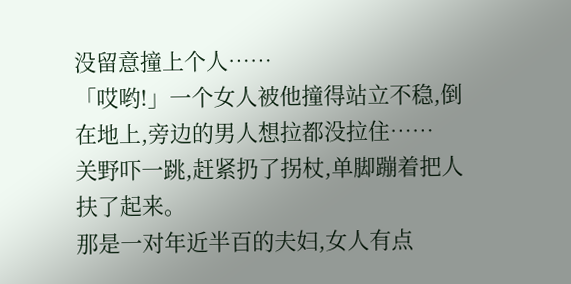没留意撞上个人……
「哎哟!」一个女人被他撞得站立不稳,倒在地上,旁边的男人想拉都没拉住……
关野吓一跳,赶紧扔了拐杖,单脚蹦着把人扶了起来。
那是一对年近半百的夫妇,女人有点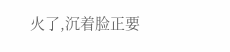火了,沉着脸正要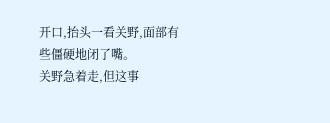开口,抬头一看关野,面部有些僵硬地闭了嘴。
关野急着走,但这事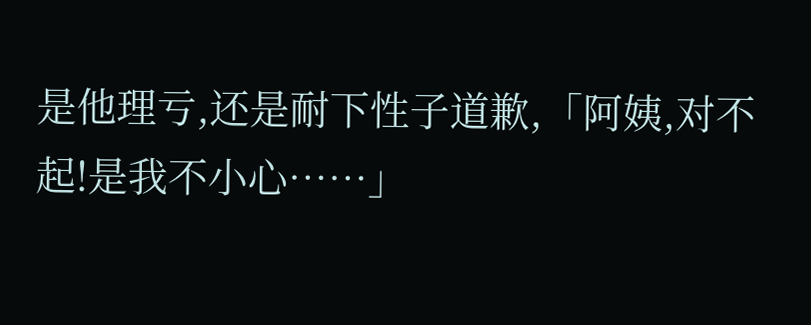是他理亏,还是耐下性子道歉,「阿姨,对不起!是我不小心……」